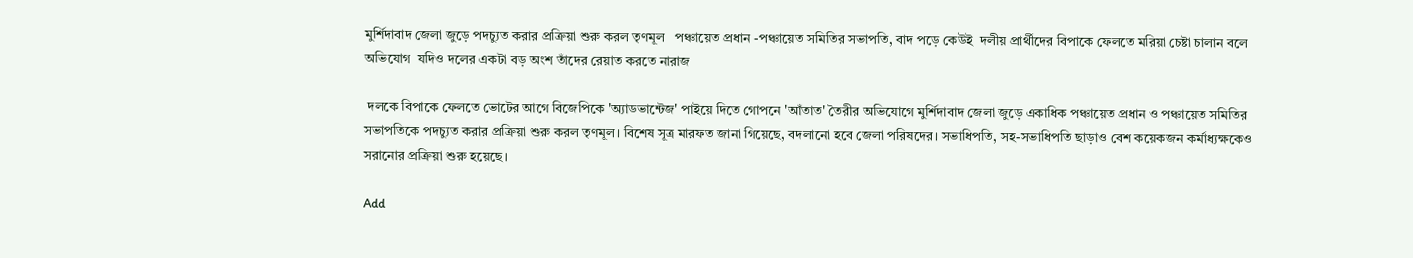মুর্শিদাবাদ জেলা জুড়ে পদচ্যুত করার প্রক্রিয়া শুরু করল তৃণমূল   পঞ্চায়েত প্রধান -পঞ্চায়েত সমিতির সভাপতি, বাদ পড়ে কেউই  দলীয় প্রার্থীদের বিপাকে ফেলতে মরিয়া চেষ্টা চালান বলে অভিযোগ  যদিও দলের একটা বড় অংশ তাঁদের রেয়াত করতে নারাজ

 দলকে বিপাকে ফেলতে ভোটের আগে বিজেপিকে 'অ্যাডভান্টেজ' পাইয়ে দিতে গোপনে 'আঁতাত' তৈরীর অভিযোগে মুর্শিদাবাদ জেলা জুড়ে একাধিক পঞ্চায়েত প্রধান ও পঞ্চায়েত সমিতির সভাপতিকে পদচ্যুত করার প্রক্রিয়া শুরু করল তৃণমূল। বিশেষ সূত্র মারফত জানা গিয়েছে, বদলানো হবে জেলা পরিষদের। সভাধিপতি, সহ-সভাধিপতি ছাড়াও বেশ কয়েকজন কর্মাধ্যক্ষকেও সরানোর প্রক্রিয়া শুরু হয়েছে।

Add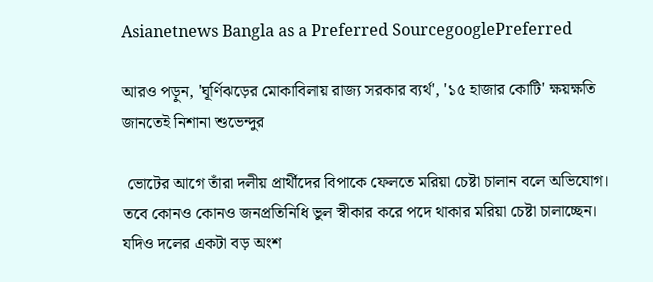Asianetnews Bangla as a Preferred SourcegooglePreferred

আরও পড়ুন, 'ঘূর্ণিঝড়ের মোকাবিলায় রাজ্য সরকার ব্যর্থ', '১৫ হাজার কোটি' ক্ষয়ক্ষতি জানতেই নিশানা শুভেন্দুর

 ভোটের আগে তাঁরা দলীয় প্রার্থীদের বিপাকে ফেলতে মরিয়া চেষ্টা চালান বলে অভিযোগ। তবে কোনও কোনও জনপ্রতিনিধি ভুল স্বীকার করে পদে থাকার মরিয়া চেষ্টা চালাচ্ছেন। যদিও দলের একটা বড় অংশ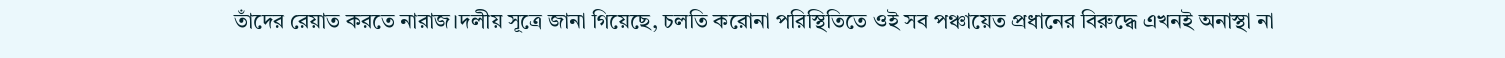তাঁদের রেয়াত করতে নারাজ।দলীয় সূত্রে জানা গিয়েছে, চলতি করোনা পরিস্থিতিতে ওই সব পঞ্চায়েত প্রধানের বিরুদ্ধে এখনই অনাস্থা না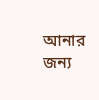আনার জন্য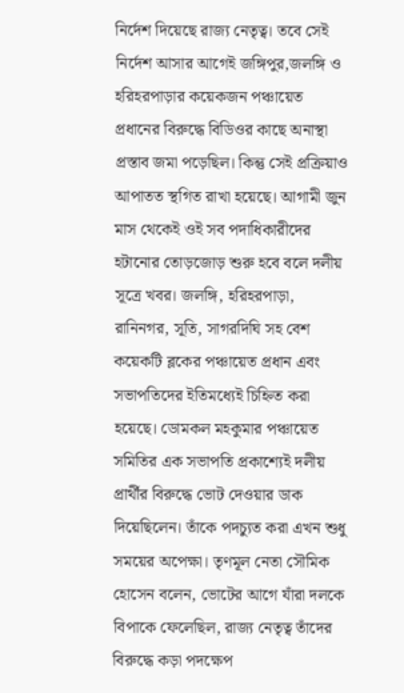নির্দেশ দিয়েছে রাজ্য নেতৃত্ব। তবে সেই নির্দেশ আসার আগেই জঙ্গিপুর,জলঙ্গি ও হরিহরপাড়ার কয়েকজন পঞ্চায়েত প্রধানের বিরুদ্ধে বিডিওর কাছে অনাস্থা প্রস্তাব জমা পড়েছিল। কিন্তু সেই প্রক্রিয়াও আপাতত স্থগিত রাখা হয়েছে। আগামী জুন মাস থেকেই ওই সব পদাধিকারীদের হটানোর তোড়জোড় শুরু হবে বলে দলীয় সূত্রে খবর। জলঙ্গি, হরিহরপাড়া, রানিনগর, সূতি, সাগরদিঘি সহ বেশ কয়েকটি ব্লকের পঞ্চায়েত প্রধান এবং সভাপতিদের ইতিমধ্যেই চিহ্নিত করা হয়েছে। ডোমকল মহকুমার পঞ্চায়েত সমিতির এক সভাপতি প্রকাশ্যেই দলীয় প্রার্থীর বিরুদ্ধে ভোট দেওয়ার ডাক দিয়েছিলেন। তাঁকে পদচ্যুত করা এখন শুধু সময়ের অপেক্ষা। তৃণমূল নেতা সৌমিক হোসেন বলেন, ভোটের আগে যাঁরা দলকে বিপাকে ফেলেছিল, রাজ্য নেতৃত্ব তাঁদের বিরুদ্ধে কড়া পদক্ষেপ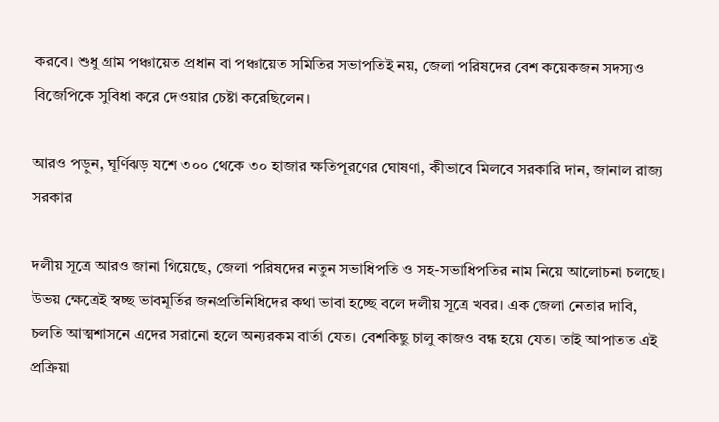করবে। শুধু গ্রাম পঞ্চায়েত প্রধান বা পঞ্চায়েত সমিতির সভাপতিই নয়, জেলা পরিষদের বেশ কয়েকজন সদস্যও বিজেপিকে সুবিধা করে দেওয়ার চেষ্টা করেছিলেন।

আরও পড়ুন, ঘূর্ণিঝড় যশে ৩০০ থেকে ৩০ হাজার ক্ষতিপূরণের ঘোষণা, কীভাবে মিলবে সরকারি দান, জানাল রাজ্য সরকার

দলীয় সূত্রে আরও জানা গিয়েছে, জেলা পরিষদের নতুন সভাধিপতি ও সহ-সভাধিপতির নাম নিয়ে আলোচনা চলছে। উভয় ক্ষেত্রেই স্বচ্ছ ভাবমূর্তির জনপ্রতিনিধিদের কথা ভাবা হচ্ছে বলে দলীয় সূত্রে খবর। এক জেলা নেতার দাবি, চলতি আত্মশাসনে এদের সরানো হলে অন্যরকম বার্তা যেত। বেশকিছু চালু কাজও বন্ধ হয়ে যেত। তাই আপাতত এই প্রক্রিয়া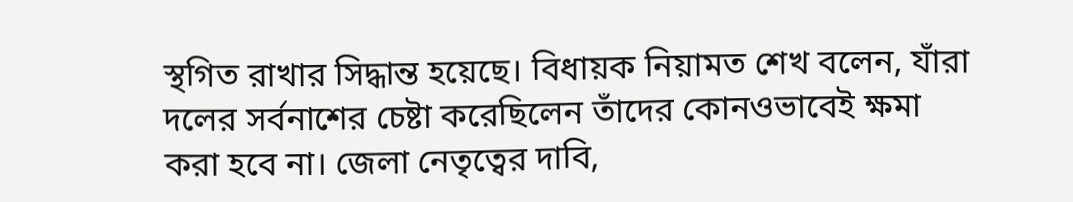স্থগিত রাখার সিদ্ধান্ত হয়েছে। বিধায়ক নিয়ামত শেখ বলেন, যাঁরা দলের সর্বনাশের চেষ্টা করেছিলেন তাঁদের কোনওভাবেই ক্ষমা করা হবে না। জেলা নেতৃত্বের দাবি,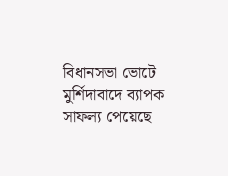বিধানসভা ভোটে মুর্শিদাবাদে ব্যাপক সাফল্য পেয়েছে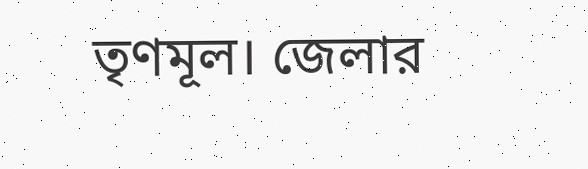তৃণমূল। জেলার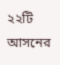২২টি আসনের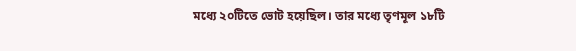মধ্যে ২০টিতে ভোট হয়েছিল। তার মধ্যে তৃণমূল ১৮টি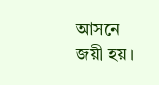আসনে জয়ী হয়।